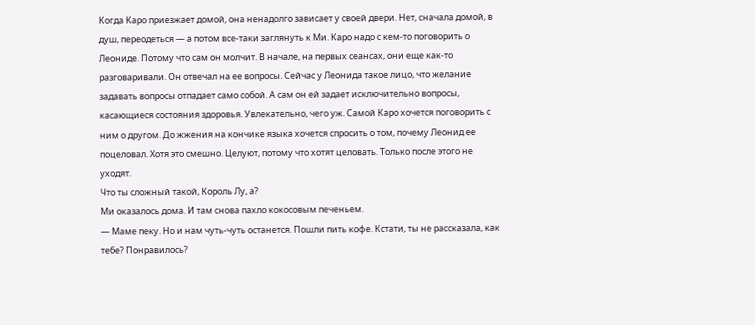Когда Каро приезжает домой, она ненадолго зависает у своей двери. Нет, сначала домой, в душ, переодеться — а потом все-таки заглянуть к Ми. Каро надо с кем-то поговорить о Леониде. Потому что сам он молчит. В начале, на первых сеансах, они еще как-то разговаривали. Он отвечал на ее вопросы. Сейчас у Леонида такое лицо, что желание задавать вопросы отпадает само собой. А сам он ей задает исключительно вопросы, касающиеся состояния здоровья. Увлекательно, чего уж. Самой Каро хочется поговорить с ним о другом. До жжения на кончике языка хочется спросить о том, почему Леонид ее поцеловал. Хотя это смешно. Целуют, потому что хотят целовать. Только после этого не уходят.
Что ты сложный такой, Король Лу, а?
Ми оказалось дома. И там снова пахло кокосовым печеньем.
— Маме пеку. Но и нам чуть-чуть останется. Пошли пить кофе. Кстати, ты не рассказала, как тебе? Понравилось?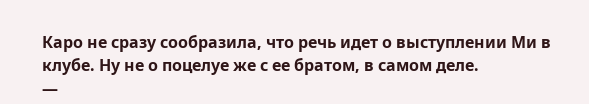Каро не сразу сообразила, что речь идет о выступлении Ми в клубе. Ну не о поцелуе же с ее братом, в самом деле.
—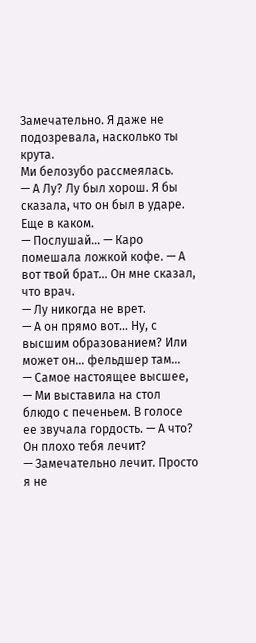Замечательно. Я даже не подозревала, насколько ты крута.
Ми белозубо рассмеялась.
— А Лу? Лу был хорош. Я бы сказала, что он был в ударе.
Еще в каком.
— Послушай… — Каро помешала ложкой кофе. — А вот твой брат… Он мне сказал, что врач.
— Лу никогда не врет.
— А он прямо вот… Ну, с высшим образованием? Или может он… фельдшер там…
— Самое настоящее высшее, — Ми выставила на стол блюдо с печеньем. В голосе ее звучала гордость. — А что? Он плохо тебя лечит?
— Замечательно лечит. Просто я не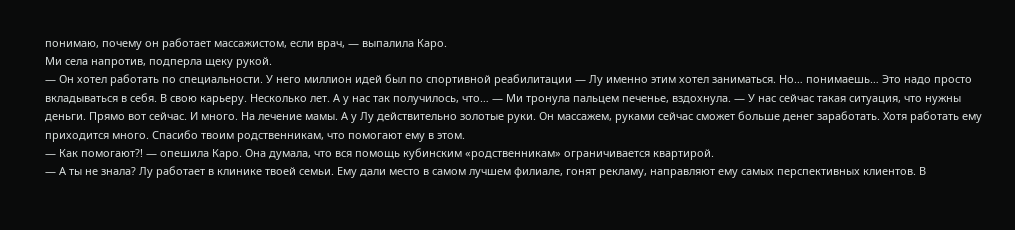понимаю, почему он работает массажистом, если врач, — выпалила Каро.
Ми села напротив, подперла щеку рукой.
— Он хотел работать по специальности. У него миллион идей был по спортивной реабилитации — Лу именно этим хотел заниматься. Но… понимаешь… Это надо просто вкладываться в себя. В свою карьеру. Несколько лет. А у нас так получилось, что… — Ми тронула пальцем печенье, вздохнула. — У нас сейчас такая ситуация, что нужны деньги. Прямо вот сейчас. И много. На лечение мамы. А у Лу действительно золотые руки. Он массажем, руками сейчас сможет больше денег заработать. Хотя работать ему приходится много. Спасибо твоим родственникам, что помогают ему в этом.
— Как помогают?! — опешила Каро. Она думала, что вся помощь кубинским «родственникам» ограничивается квартирой.
— А ты не знала? Лу работает в клинике твоей семьи. Ему дали место в самом лучшем филиале, гонят рекламу, направляют ему самых перспективных клиентов. В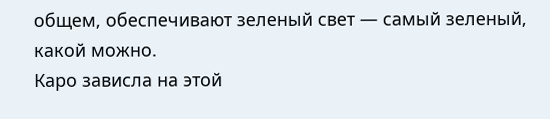общем, обеспечивают зеленый свет — самый зеленый, какой можно.
Каро зависла на этой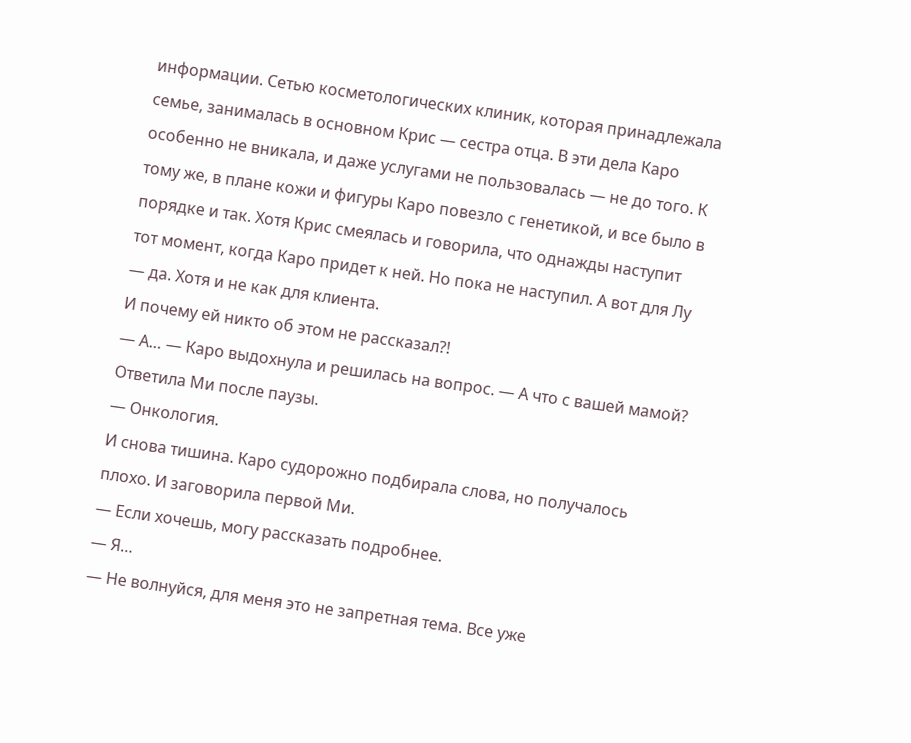информации. Сетью косметологических клиник, которая принадлежала семье, занималась в основном Крис — сестра отца. В эти дела Каро особенно не вникала, и даже услугами не пользовалась — не до того. К тому же, в плане кожи и фигуры Каро повезло с генетикой, и все было в порядке и так. Хотя Крис смеялась и говорила, что однажды наступит тот момент, когда Каро придет к ней. Но пока не наступил. А вот для Лу — да. Хотя и не как для клиента.
И почему ей никто об этом не рассказал?!
— А… — Каро выдохнула и решилась на вопрос. — А что с вашей мамой?
Ответила Ми после паузы.
— Онкология.
И снова тишина. Каро судорожно подбирала слова, но получалось плохо. И заговорила первой Ми.
— Если хочешь, могу рассказать подробнее.
— Я…
— Не волнуйся, для меня это не запретная тема. Все уже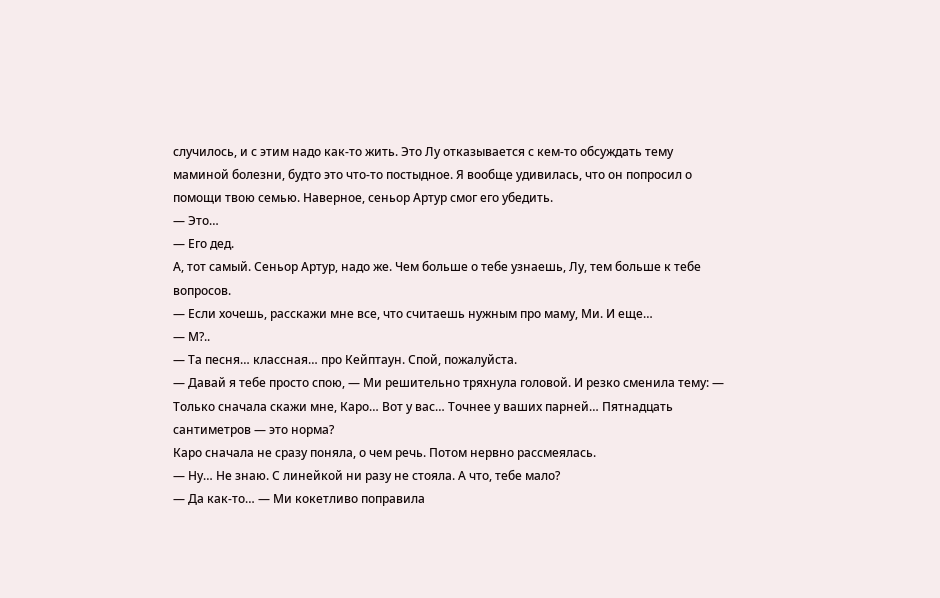случилось, и с этим надо как-то жить. Это Лу отказывается с кем-то обсуждать тему маминой болезни, будто это что-то постыдное. Я вообще удивилась, что он попросил о помощи твою семью. Наверное, сеньор Артур смог его убедить.
— Это…
— Его дед.
А, тот самый. Сеньор Артур, надо же. Чем больше о тебе узнаешь, Лу, тем больше к тебе вопросов.
— Если хочешь, расскажи мне все, что считаешь нужным про маму, Ми. И еще…
— М?..
— Та песня… классная… про Кейптаун. Спой, пожалуйста.
— Давай я тебе просто спою, — Ми решительно тряхнула головой. И резко сменила тему: — Только сначала скажи мне, Каро… Вот у вас… Точнее у ваших парней… Пятнадцать сантиметров — это норма?
Каро сначала не сразу поняла, о чем речь. Потом нервно рассмеялась.
— Ну… Не знаю. С линейкой ни разу не стояла. А что, тебе мало?
— Да как-то… — Ми кокетливо поправила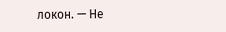локон. — Не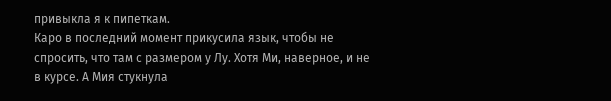привыкла я к пипеткам.
Каро в последний момент прикусила язык, чтобы не спросить, что там с размером у Лу. Хотя Ми, наверное, и не в курсе. А Мия стукнула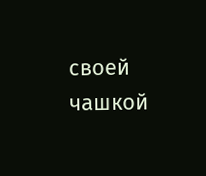своей чашкой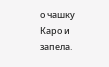о чашку Каро и запела.